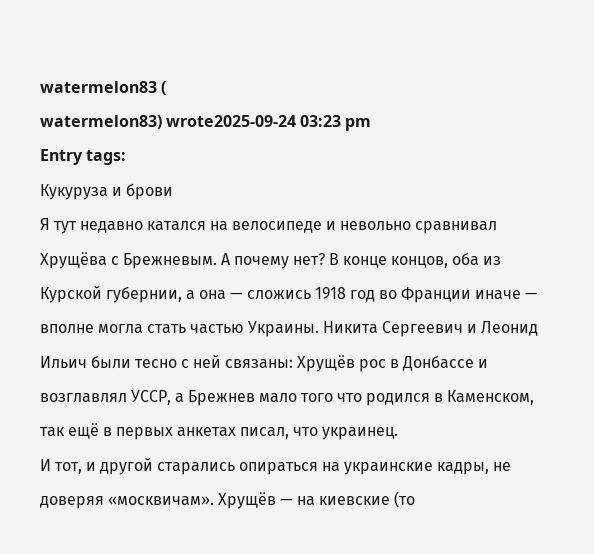watermelon83 (
watermelon83) wrote2025-09-24 03:23 pm
Entry tags:
Кукуруза и брови
Я тут недавно катался на велосипеде и невольно сравнивал Хрущёва с Брежневым. А почему нет? В конце концов, оба из Курской губернии, а она — сложись 1918 год во Франции иначе — вполне могла стать частью Украины. Никита Сергеевич и Леонид Ильич были тесно с ней связаны: Хрущёв рос в Донбассе и возглавлял УССР, а Брежнев мало того что родился в Каменском, так ещё в первых анкетах писал, что украинец.
И тот, и другой старались опираться на украинские кадры, не доверяя «москвичам». Хрущёв — на киевские (то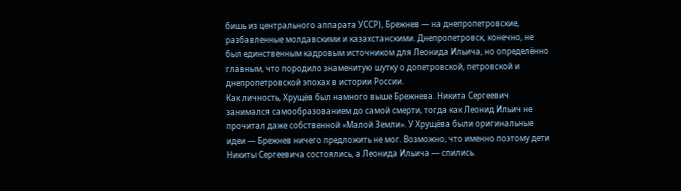бишь из центрального аппарата УССР), Брежнев — на днепропетровские, разбавленные молдавскими и казахстанскими. Днепропетровск, конечно, не был единственным кадровым источником для Леонида Ильича, но определённо главным, что породило знаменитую шутку о допетровской, петровской и днепропетровской эпохах в истории России.
Как личность, Хрущёв был намного выше Брежнева. Никита Сергеевич занимался самообразованием до самой смерти, тогда как Леонид Ильич не прочитал даже собственной «Малой Земли». У Хрущёва были оригинальные идеи — Брежнев ничего предложить не мог. Возможно, что именно поэтому дети Никиты Сергеевича состоялись, а Леонида Ильича — спились.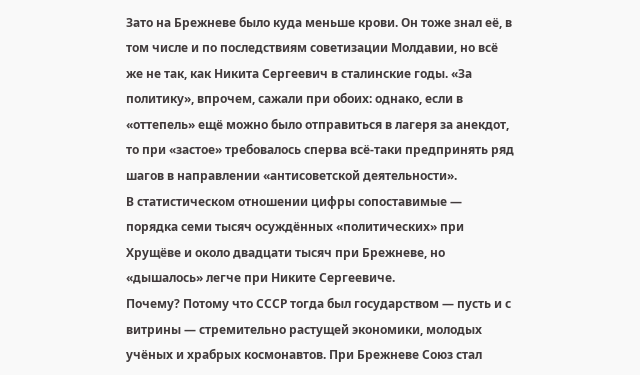Зато на Брежневе было куда меньше крови. Он тоже знал её, в том числе и по последствиям советизации Молдавии, но всё же не так, как Никита Сергеевич в сталинские годы. «За политику», впрочем, сажали при обоих: однако, если в «оттепель» ещё можно было отправиться в лагеря за анекдот, то при «застое» требовалось сперва всё-таки предпринять ряд шагов в направлении «антисоветской деятельности».
В статистическом отношении цифры сопоставимые — порядка семи тысяч осуждённых «политических» при Хрущёве и около двадцати тысяч при Брежневе, но «дышалось» легче при Никите Сергеевиче.
Почему? Потому что СССР тогда был государством — пусть и с витрины — стремительно растущей экономики, молодых учёных и храбрых космонавтов. При Брежневе Союз стал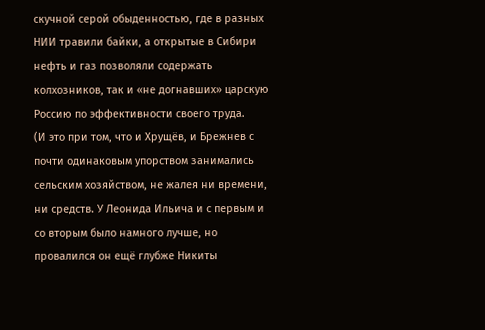скучной серой обыденностью, где в разных НИИ травили байки, а открытые в Сибири нефть и газ позволяли содержать колхозников, так и «не догнавших» царскую Россию по эффективности своего труда.
(И это при том, что и Хрущёв, и Брежнев с почти одинаковым упорством занимались сельским хозяйством, не жалея ни времени, ни средств. У Леонида Ильича и с первым и со вторым было намного лучше, но провалился он ещё глубже Никиты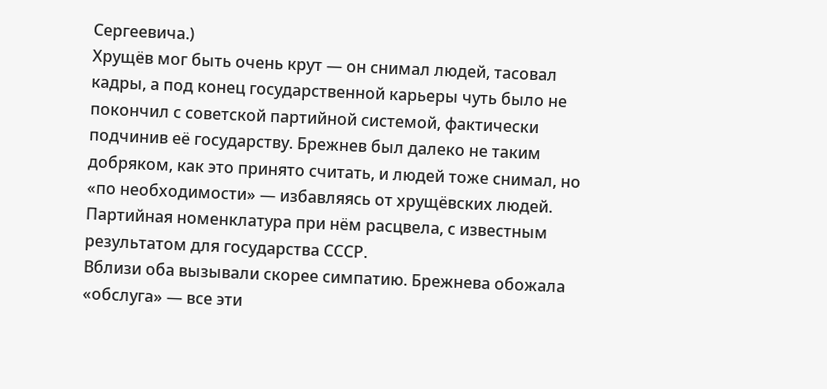Сергеевича.)
Хрущёв мог быть очень крут — он снимал людей, тасовал кадры, а под конец государственной карьеры чуть было не покончил с советской партийной системой, фактически подчинив её государству. Брежнев был далеко не таким добряком, как это принято считать, и людей тоже снимал, но «по необходимости» — избавляясь от хрущёвских людей. Партийная номенклатура при нём расцвела, с известным результатом для государства СССР.
Вблизи оба вызывали скорее симпатию. Брежнева обожала «обслуга» — все эти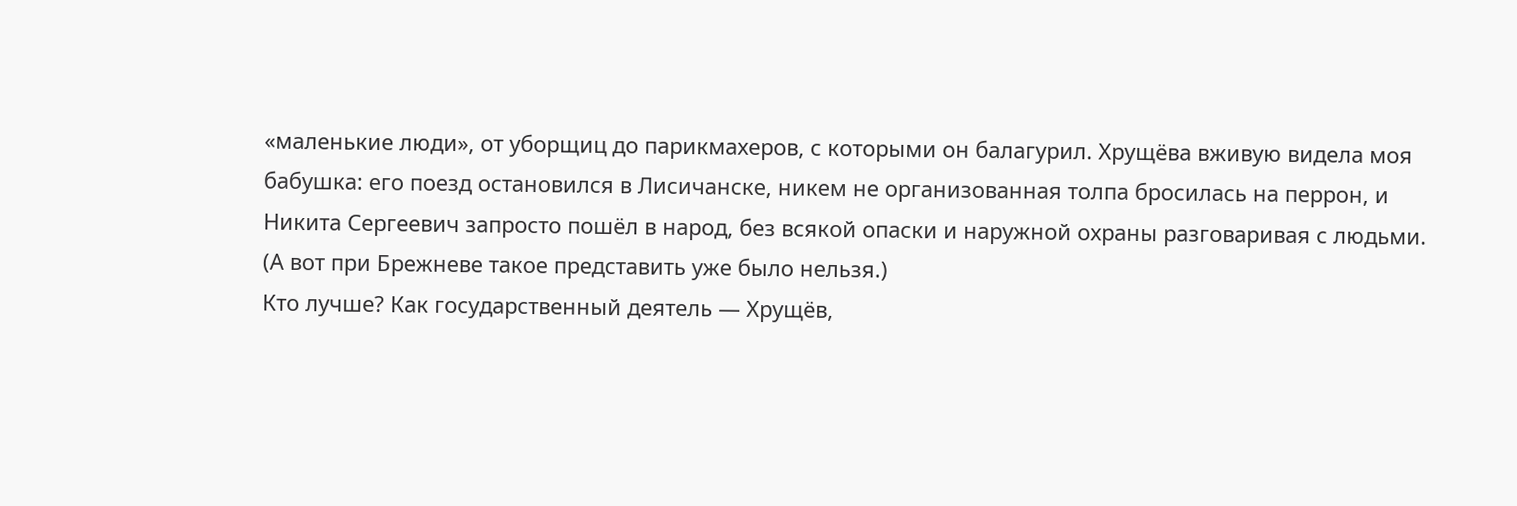«маленькие люди», от уборщиц до парикмахеров, с которыми он балагурил. Хрущёва вживую видела моя бабушка: его поезд остановился в Лисичанске, никем не организованная толпа бросилась на перрон, и Никита Сергеевич запросто пошёл в народ, без всякой опаски и наружной охраны разговаривая с людьми.
(А вот при Брежневе такое представить уже было нельзя.)
Кто лучше? Как государственный деятель — Хрущёв,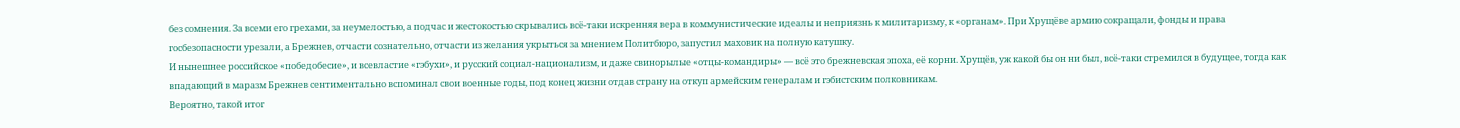без сомнения. За всеми его грехами, за неумелостью, а подчас и жестокостью скрывались всё-таки искренняя вера в коммунистические идеалы и неприязнь к милитаризму, к «органам». При Хрущёве армию сокращали, фонды и права госбезопасности урезали, а Брежнев, отчасти сознательно, отчасти из желания укрыться за мнением Политбюро, запустил маховик на полную катушку.
И нынешнее российское «победобесие», и всевластие «гэбухи», и русский социал-национализм, и даже свинорылые «отцы-командиры» — всё это брежневская эпоха, её корни. Хрущёв, уж какой бы он ни был, всё-таки стремился в будущее, тогда как впадающий в маразм Брежнев сентиментально вспоминал свои военные годы, под конец жизни отдав страну на откуп армейским генералам и гэбистским полковникам.
Вероятно, такой итог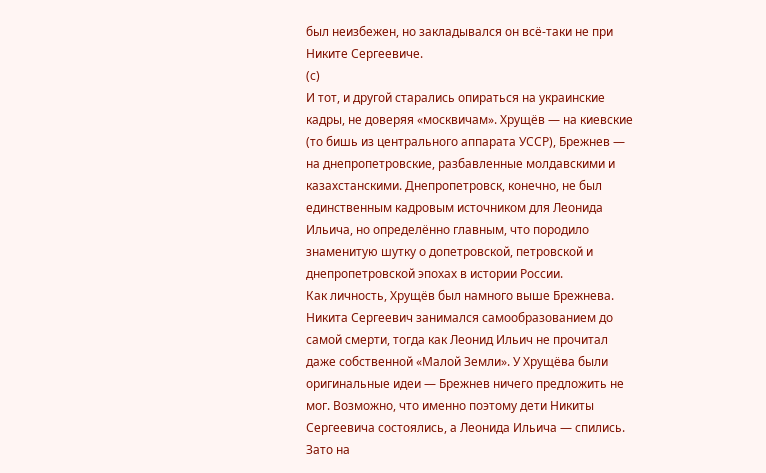был неизбежен, но закладывался он всё-таки не при Никите Сергеевиче.
(с)
И тот, и другой старались опираться на украинские кадры, не доверяя «москвичам». Хрущёв — на киевские (то бишь из центрального аппарата УССР), Брежнев — на днепропетровские, разбавленные молдавскими и казахстанскими. Днепропетровск, конечно, не был единственным кадровым источником для Леонида Ильича, но определённо главным, что породило знаменитую шутку о допетровской, петровской и днепропетровской эпохах в истории России.
Как личность, Хрущёв был намного выше Брежнева. Никита Сергеевич занимался самообразованием до самой смерти, тогда как Леонид Ильич не прочитал даже собственной «Малой Земли». У Хрущёва были оригинальные идеи — Брежнев ничего предложить не мог. Возможно, что именно поэтому дети Никиты Сергеевича состоялись, а Леонида Ильича — спились.
Зато на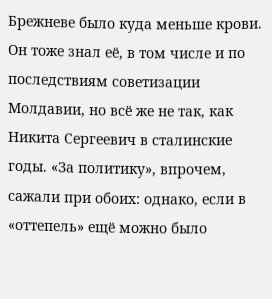Брежневе было куда меньше крови. Он тоже знал её, в том числе и по последствиям советизации Молдавии, но всё же не так, как Никита Сергеевич в сталинские годы. «За политику», впрочем, сажали при обоих: однако, если в «оттепель» ещё можно было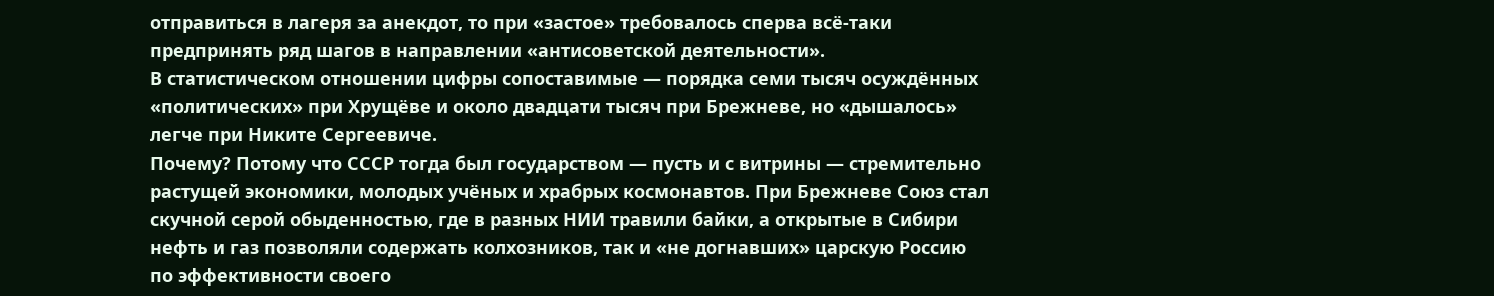отправиться в лагеря за анекдот, то при «застое» требовалось сперва всё-таки предпринять ряд шагов в направлении «антисоветской деятельности».
В статистическом отношении цифры сопоставимые — порядка семи тысяч осуждённых «политических» при Хрущёве и около двадцати тысяч при Брежневе, но «дышалось» легче при Никите Сергеевиче.
Почему? Потому что СССР тогда был государством — пусть и с витрины — стремительно растущей экономики, молодых учёных и храбрых космонавтов. При Брежневе Союз стал скучной серой обыденностью, где в разных НИИ травили байки, а открытые в Сибири нефть и газ позволяли содержать колхозников, так и «не догнавших» царскую Россию по эффективности своего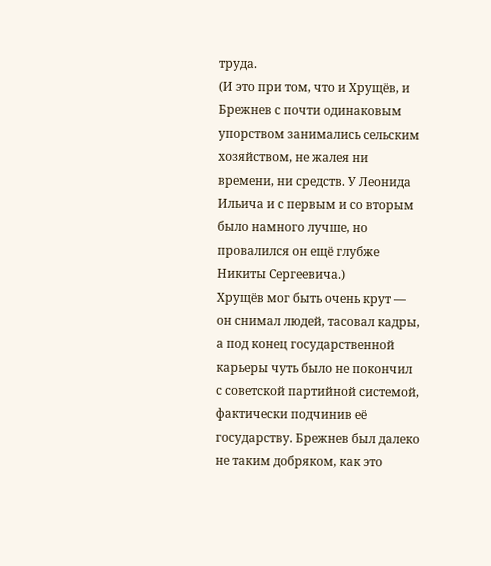труда.
(И это при том, что и Хрущёв, и Брежнев с почти одинаковым упорством занимались сельским хозяйством, не жалея ни времени, ни средств. У Леонида Ильича и с первым и со вторым было намного лучше, но провалился он ещё глубже Никиты Сергеевича.)
Хрущёв мог быть очень крут — он снимал людей, тасовал кадры, а под конец государственной карьеры чуть было не покончил с советской партийной системой, фактически подчинив её государству. Брежнев был далеко не таким добряком, как это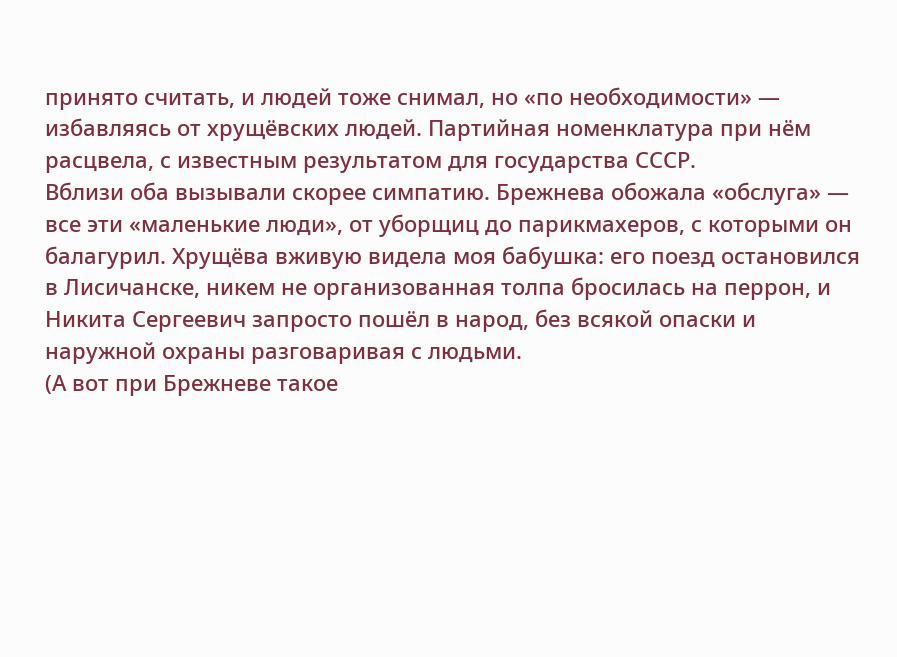принято считать, и людей тоже снимал, но «по необходимости» — избавляясь от хрущёвских людей. Партийная номенклатура при нём расцвела, с известным результатом для государства СССР.
Вблизи оба вызывали скорее симпатию. Брежнева обожала «обслуга» — все эти «маленькие люди», от уборщиц до парикмахеров, с которыми он балагурил. Хрущёва вживую видела моя бабушка: его поезд остановился в Лисичанске, никем не организованная толпа бросилась на перрон, и Никита Сергеевич запросто пошёл в народ, без всякой опаски и наружной охраны разговаривая с людьми.
(А вот при Брежневе такое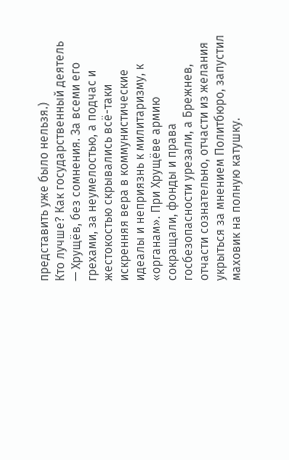представить уже было нельзя.)
Кто лучше? Как государственный деятель — Хрущёв, без сомнения. За всеми его грехами, за неумелостью, а подчас и жестокостью скрывались всё-таки искренняя вера в коммунистические идеалы и неприязнь к милитаризму, к «органам». При Хрущёве армию сокращали, фонды и права госбезопасности урезали, а Брежнев, отчасти сознательно, отчасти из желания укрыться за мнением Политбюро, запустил маховик на полную катушку.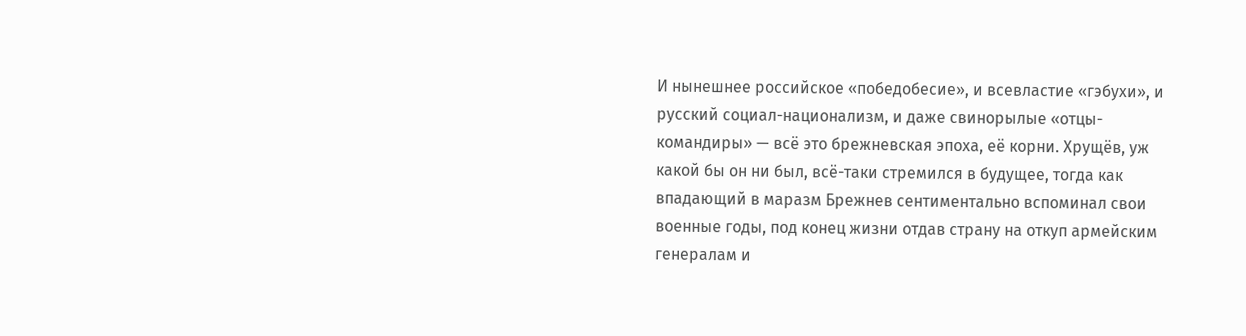И нынешнее российское «победобесие», и всевластие «гэбухи», и русский социал-национализм, и даже свинорылые «отцы-командиры» — всё это брежневская эпоха, её корни. Хрущёв, уж какой бы он ни был, всё-таки стремился в будущее, тогда как впадающий в маразм Брежнев сентиментально вспоминал свои военные годы, под конец жизни отдав страну на откуп армейским генералам и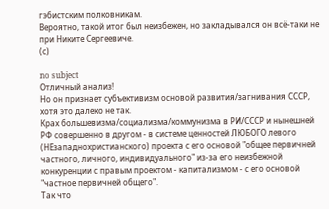гэбистским полковникам.
Вероятно, такой итог был неизбежен, но закладывался он всё-таки не при Никите Сергеевиче.
(с)

no subject
Отличный анализ!
Но он признает субъективизм основой развития/загнивания СССР, хотя это далеко не так.
Крах большевизма/социализма/коммунизма в РИ/СССР и нынешней РФ совершенно в другом - в системе ценностей ЛЮБОГО левого (НЕзападнохристианского) проекта с его основой "общее первичней частного, личного, индивидуального" из-за его неизбежной конкуренции с правым проектом - капитализмом - с его основой "частное первичней общего".
Так что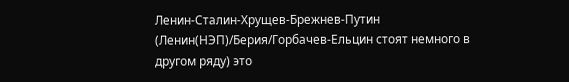Ленин-Сталин-Хрущев-Брежнев-Путин (Ленин(НЭП)/Берия/Горбачев-Ельцин стоят немного в другом ряду) это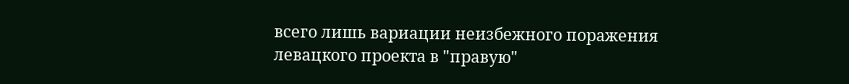всего лишь вариации неизбежного поражения левацкого проекта в "правую"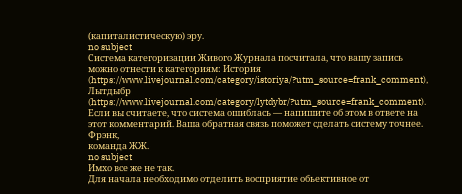(капиталистическую) эру.
no subject
Система категоризации Живого Журнала посчитала, что вашу запись можно отнести к категориям: История (https://www.livejournal.com/category/istoriya/?utm_source=frank_comment), Лытдыбр (https://www.livejournal.com/category/lytdybr/?utm_source=frank_comment).
Если вы считаете, что система ошиблась — напишите об этом в ответе на этот комментарий. Ваша обратная связь поможет сделать систему точнее.
Фрэнк,
команда ЖЖ.
no subject
Имхо все же не так.
Для начала необходимо отделить восприятие обьективное от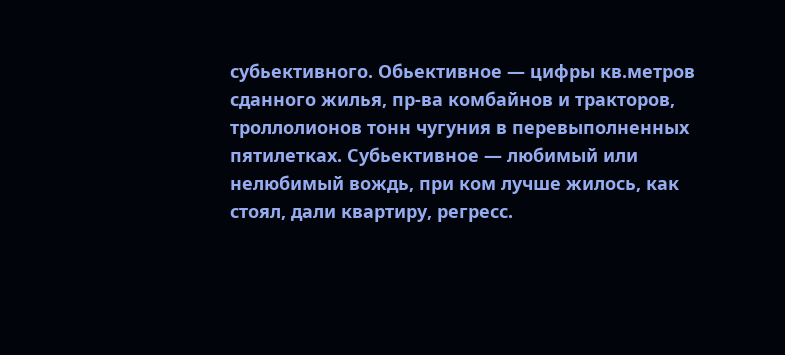субьективного. Обьективное — цифры кв.метров сданного жилья, пр-ва комбайнов и тракторов, троллолионов тонн чугуния в перевыполненных пятилетках. Субьективное — любимый или нелюбимый вождь, при ком лучше жилось, как стоял, дали квартиру, регресс.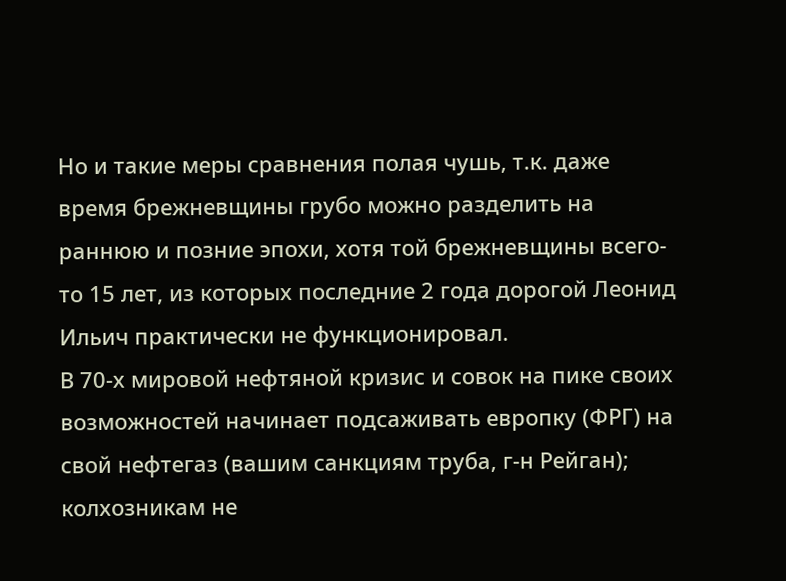Но и такие меры сравнения полая чушь, т.к. даже время брежневщины грубо можно разделить на раннюю и позние эпохи, хотя той брежневщины всего-то 15 лет, из которых последние 2 года дорогой Леонид Ильич практически не функционировал.
В 70-х мировой нефтяной кризис и совок на пике своих возможностей начинает подсаживать европку (ФРГ) на свой нефтегаз (вашим санкциям труба, г-н Рейган); колхозникам не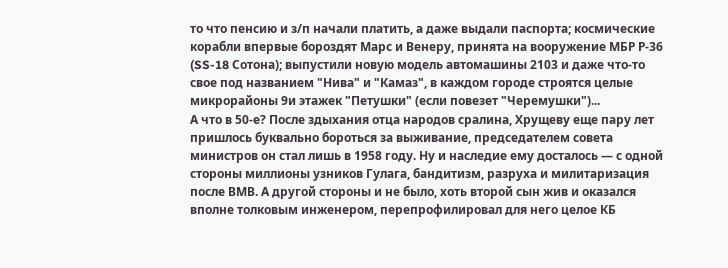то что пенсию и з/п начали платить, а даже выдали паспорта; космические корабли впервые бороздят Марс и Венеру, принята на вооружение МБР Р-36 (SS-18 Сотона); выпустили новую модель автомашины 2103 и даже что-то свое под названием "Нива" и "Камаз", в каждом городе строятся целые микрорайоны 9и этажек "Петушки" (если повезет "Черемушки")...
А что в 50-е? После здыхания отца народов сралина, Хрущеву еще пару лет пришлось буквально бороться за выживание, председателем совета министров он стал лишь в 1958 году. Ну и наследие ему досталось — с одной стороны миллионы узников Гулага, бандитизм, разруха и милитаризация после ВМВ. А другой стороны и не было, хоть второй сын жив и оказался вполне толковым инженером, перепрофилировал для него целое КБ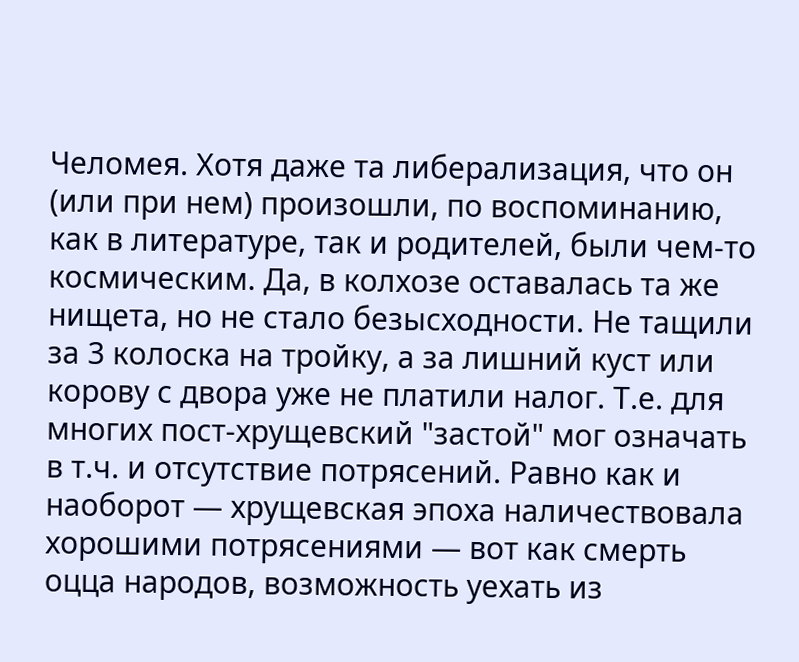Челомея. Хотя даже та либерализация, что он (или при нем) произошли, по воспоминанию, как в литературе, так и родителей, были чем-то космическим. Да, в колхозе оставалась та же нищета, но не стало безысходности. Не тащили за 3 колоска на тройку, а за лишний куст или корову с двора уже не платили налог. Т.е. для многих пост-хрущевский "застой" мог означать в т.ч. и отсутствие потрясений. Равно как и наоборот — хрущевская эпоха наличествовала хорошими потрясениями — вот как смерть оцца народов, возможность уехать из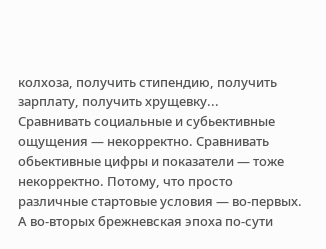колхоза, получить стипендию, получить зарплату, получить хрущевку...
Сравнивать социальные и субьективные ощущения — некорректно. Сравнивать обьективные цифры и показатели — тоже некорректно. Потому, что просто различные стартовые условия — во-первых. А во-вторых брежневская эпоха по-сути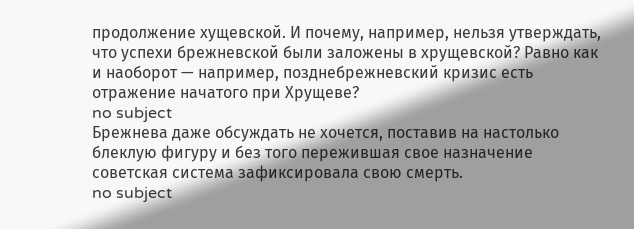продолжение хущевской. И почему, например, нельзя утверждать, что успехи брежневской были заложены в хрущевской? Равно как и наоборот — например, позднебрежневский кризис есть отражение начатого при Хрущеве?
no subject
Брежнева даже обсуждать не хочется, поставив на настолько блеклую фигуру и без того пережившая свое назначение советская система зафиксировала свою смерть.
no subject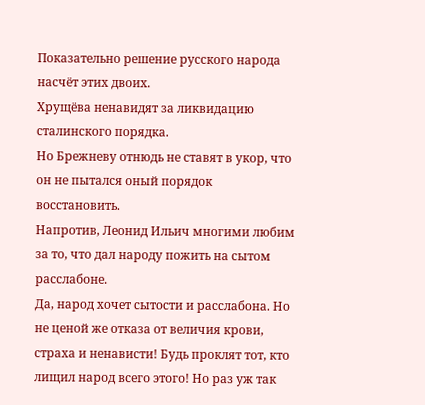Показательно решение русского народа насчёт этих двоих.
Хрущёва ненавидят за ликвидацию сталинского порядка.
Но Брежневу отнюдь не ставят в укор, что он не пытался оный порядок восстановить.
Напротив, Леонид Ильич многими любим за то, что дал народу пожить на сытом расслабоне.
Да, народ хочет сытости и расслабона. Но не ценой же отказа от величия крови, страха и ненависти! Будь проклят тот, кто лищил народ всего этого! Но раз уж так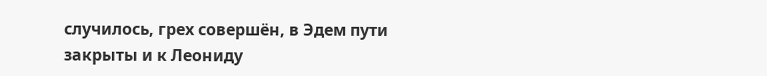случилось, грех совершён, в Эдем пути закрыты и к Леониду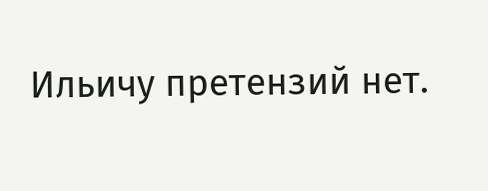Ильичу претензий нет.